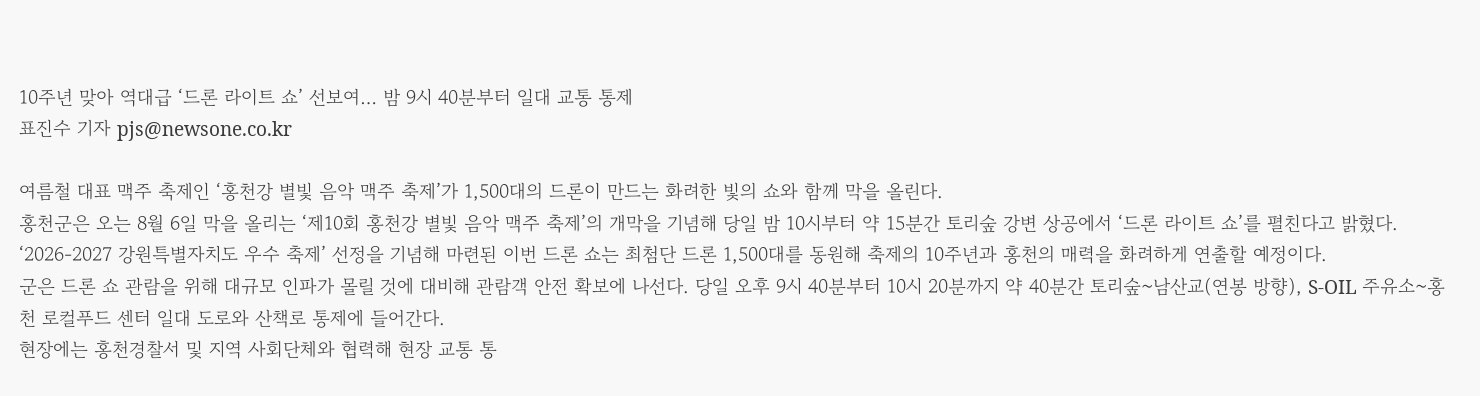10주년 맞아 역대급 ‘드론 라이트 쇼’ 선보여… 밤 9시 40분부터 일대 교통 통제
표진수 기자 pjs@newsone.co.kr

여름철 대표 맥주 축제인 ‘홍천강 별빛 음악 맥주 축제’가 1,500대의 드론이 만드는 화려한 빛의 쇼와 함께 막을 올린다.
홍천군은 오는 8월 6일 막을 올리는 ‘제10회 홍천강 별빛 음악 맥주 축제’의 개막을 기념해 당일 밤 10시부터 약 15분간 토리숲 강변 상공에서 ‘드론 라이트 쇼’를 펼친다고 밝혔다.
‘2026-2027 강원특별자치도 우수 축제’ 선정을 기념해 마련된 이번 드론 쇼는 최첨단 드론 1,500대를 동원해 축제의 10주년과 홍천의 매력을 화려하게 연출할 예정이다.
군은 드론 쇼 관람을 위해 대규모 인파가 몰릴 것에 대비해 관람객 안전 확보에 나선다. 당일 오후 9시 40분부터 10시 20분까지 약 40분간 토리숲~남산교(연봉 방향), S-OIL 주유소~홍천 로컬푸드 센터 일대 도로와 산책로 통제에 들어간다.
현장에는 홍천경찰서 및 지역 사회단체와 협력해 현장 교통 통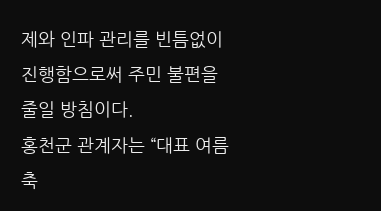제와 인파 관리를 빈틈없이 진행함으로써 주민 불편을 줄일 방침이다.
홍천군 관계자는 “대표 여름 축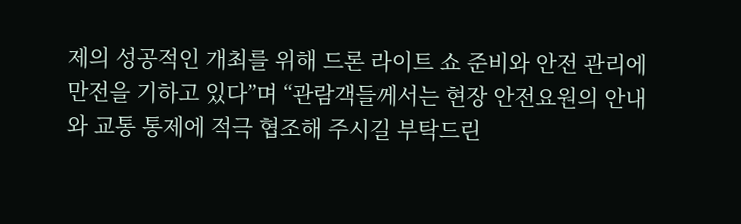제의 성공적인 개최를 위해 드론 라이트 쇼 준비와 안전 관리에 만전을 기하고 있다”며 “관람객들께서는 현장 안전요원의 안내와 교통 통제에 적극 협조해 주시길 부탁드린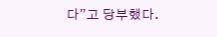다”고 당부했다.